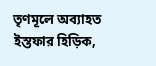তৃণমূলে অব্যাহত ইস্তফার হিড়িক,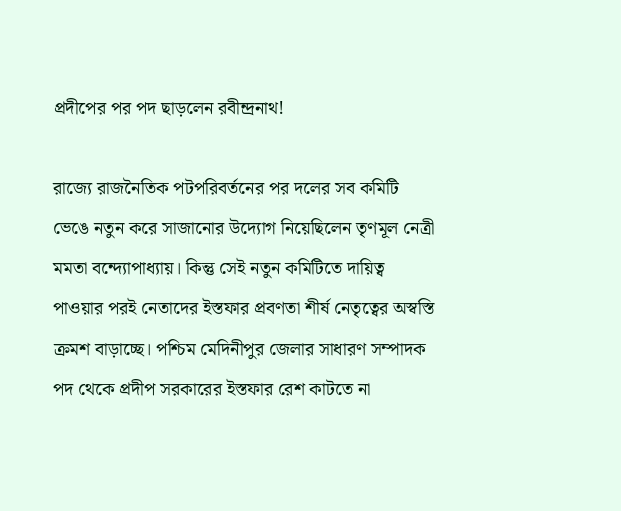প্রদীপের পর পদ ছাড়লেন রবীন্দ্রনাথ!

রাজ্যে রাজনৈতিক পটপরিবর্তনের পর দলের সব কমিটি ভেঙে নতুন করে সাজানোর উদ্যোগ নিয়েছিলেন তৃণমূল নেত্রী মমতা বন্দ্যোপাধ্যায়। কিন্তু সেই নতুন কমিটিতে দায়িত্ব পাওয়ার পরই নেতাদের ইস্তফার প্রবণতা শীর্ষ নেতৃত্বের অস্বস্তি ক্রমশ বাড়াচ্ছে। পশ্চিম মেদিনীপুর জেলার সাধারণ সম্পাদক পদ থেকে প্রদীপ সরকারের ইস্তফার রেশ কাটতে না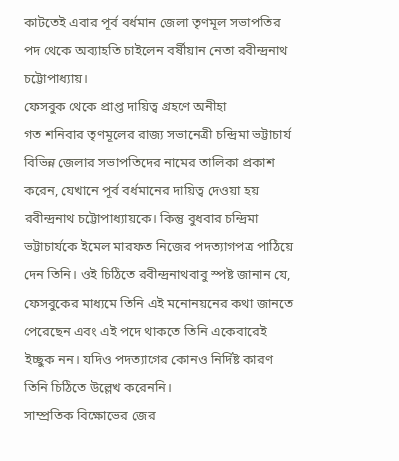কাটতেই এবার পূর্ব বর্ধমান জেলা তৃণমূল সভাপতির পদ থেকে অব্যাহতি চাইলেন বর্ষীয়ান নেতা রবীন্দ্রনাথ চট্টোপাধ্যায়।
ফেসবুক থেকে প্রাপ্ত দায়িত্ব গ্রহণে অনীহা
গত শনিবার তৃণমূলের রাজ্য সভানেত্রী চন্দ্রিমা ভট্টাচার্য বিভিন্ন জেলার সভাপতিদের নামের তালিকা প্রকাশ করেন, যেখানে পূর্ব বর্ধমানের দায়িত্ব দেওয়া হয় রবীন্দ্রনাথ চট্টোপাধ্যায়কে। কিন্তু বুধবার চন্দ্রিমা ভট্টাচার্যকে ইমেল মারফত নিজের পদত্যাগপত্র পাঠিয়ে দেন তিনি। ওই চিঠিতে রবীন্দ্রনাথবাবু স্পষ্ট জানান যে, ফেসবুকের মাধ্যমে তিনি এই মনোনয়নের কথা জানতে পেরেছেন এবং এই পদে থাকতে তিনি একেবারেই ইচ্ছুক নন। যদিও পদত্যাগের কোনও নির্দিষ্ট কারণ তিনি চিঠিতে উল্লেখ করেননি।
সাম্প্রতিক বিক্ষোভের জের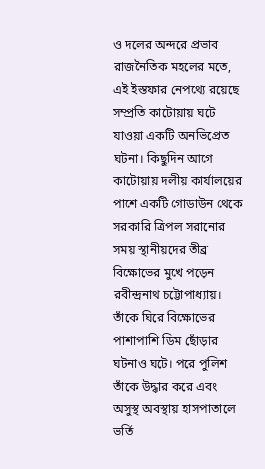ও দলের অন্দরে প্রভাব
রাজনৈতিক মহলের মতে, এই ইস্তফার নেপথ্যে রয়েছে সম্প্রতি কাটোয়ায় ঘটে যাওয়া একটি অনভিপ্রেত ঘটনা। কিছুদিন আগে কাটোয়ায় দলীয় কার্যালয়ের পাশে একটি গোডাউন থেকে সরকারি ত্রিপল সরানোর সময় স্থানীয়দের তীব্র বিক্ষোভের মুখে পড়েন রবীন্দ্রনাথ চট্টোপাধ্যায়। তাঁকে ঘিরে বিক্ষোভের পাশাপাশি ডিম ছোঁড়ার ঘটনাও ঘটে। পরে পুলিশ তাঁকে উদ্ধার করে এবং অসুস্থ অবস্থায় হাসপাতালে ভর্তি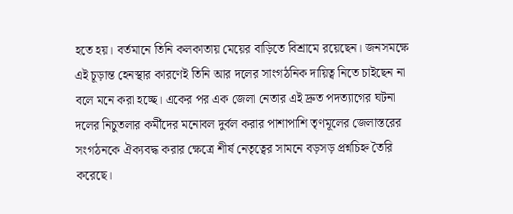হতে হয়। বর্তমানে তিনি কলকাতায় মেয়ের বাড়িতে বিশ্রামে রয়েছেন। জনসমক্ষে এই চূড়ান্ত হেনস্থার কারণেই তিনি আর দলের সাংগঠনিক দায়িত্ব নিতে চাইছেন না বলে মনে করা হচ্ছে। একের পর এক জেলা নেতার এই দ্রুত পদত্যাগের ঘটনা দলের নিচুতলার কর্মীদের মনোবল দুর্বল করার পাশাপাশি তৃণমূলের জেলাস্তরের সংগঠনকে ঐক্যবদ্ধ করার ক্ষেত্রে শীর্ষ নেতৃত্বের সামনে বড়সড় প্রশ্নচিহ্ন তৈরি করেছে।